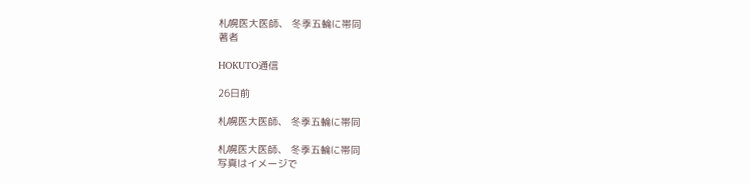札幌医大医師、 冬季五輪に帯同
著者

HOKUTO通信

26日前

札幌医大医師、 冬季五輪に帯同

札幌医大医師、 冬季五輪に帯同
写真はイメージで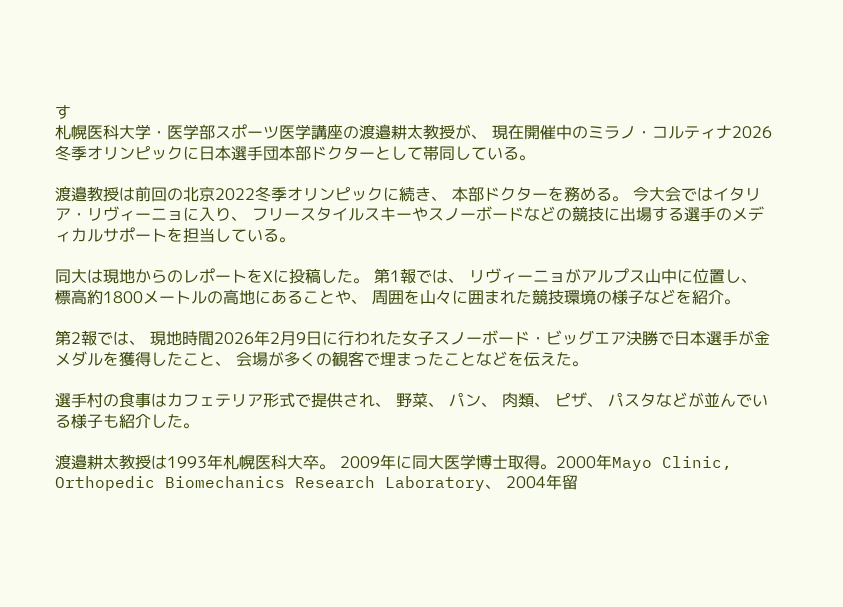す
札幌医科大学・医学部スポーツ医学講座の渡邉耕太教授が、 現在開催中のミラノ・コルティナ2026冬季オリンピックに日本選手団本部ドクターとして帯同している。

渡邉教授は前回の北京2022冬季オリンピックに続き、 本部ドクターを務める。 今大会ではイタリア・リヴィーニョに入り、 フリースタイルスキーやスノーボードなどの競技に出場する選手のメディカルサポートを担当している。

同大は現地からのレポートをXに投稿した。 第1報では、 リヴィーニョがアルプス山中に位置し、 標高約1800メートルの高地にあることや、 周囲を山々に囲まれた競技環境の様子などを紹介。

第2報では、 現地時間2026年2月9日に行われた女子スノーボード・ビッグエア決勝で日本選手が金メダルを獲得したこと、 会場が多くの観客で埋まったことなどを伝えた。

選手村の食事はカフェテリア形式で提供され、 野菜、 パン、 肉類、 ピザ、 パスタなどが並んでいる様子も紹介した。

渡邉耕太教授は1993年札幌医科大卒。 2009年に同大医学博士取得。2000年Mayo Clinic, Orthopedic Biomechanics Research Laboratory、 2004年留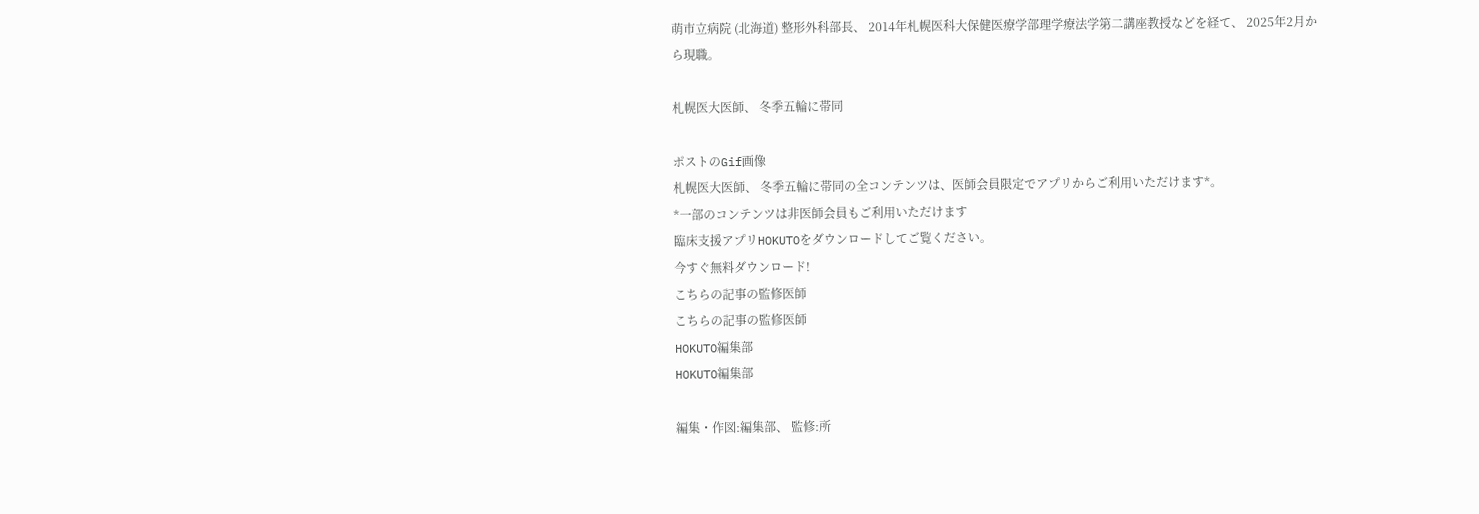萌市立病院 (北海道) 整形外科部長、 2014年札幌医科大保健医療学部理学療法学第二講座教授などを経て、 2025年2月から現職。

札幌医大医師、 冬季五輪に帯同

ポストのGif画像
札幌医大医師、 冬季五輪に帯同の全コンテンツは、医師会員限定でアプリからご利用いただけます*。
*一部のコンテンツは非医師会員もご利用いただけます
臨床支援アプリHOKUTOをダウンロードしてご覧ください。
今すぐ無料ダウンロード!
こちらの記事の監修医師
こちらの記事の監修医師
HOKUTO編集部
HOKUTO編集部

編集・作図:編集部、 監修:所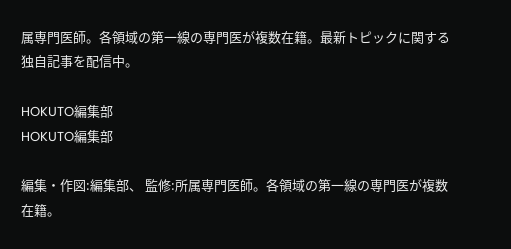属専門医師。各領域の第一線の専門医が複数在籍。最新トピックに関する独自記事を配信中。

HOKUTO編集部
HOKUTO編集部

編集・作図:編集部、 監修:所属専門医師。各領域の第一線の専門医が複数在籍。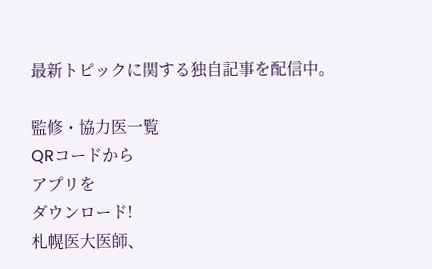最新トピックに関する独自記事を配信中。

監修・協力医一覧
QRコードから
アプリを
ダウンロード!
札幌医大医師、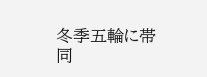冬季五輪に帯同